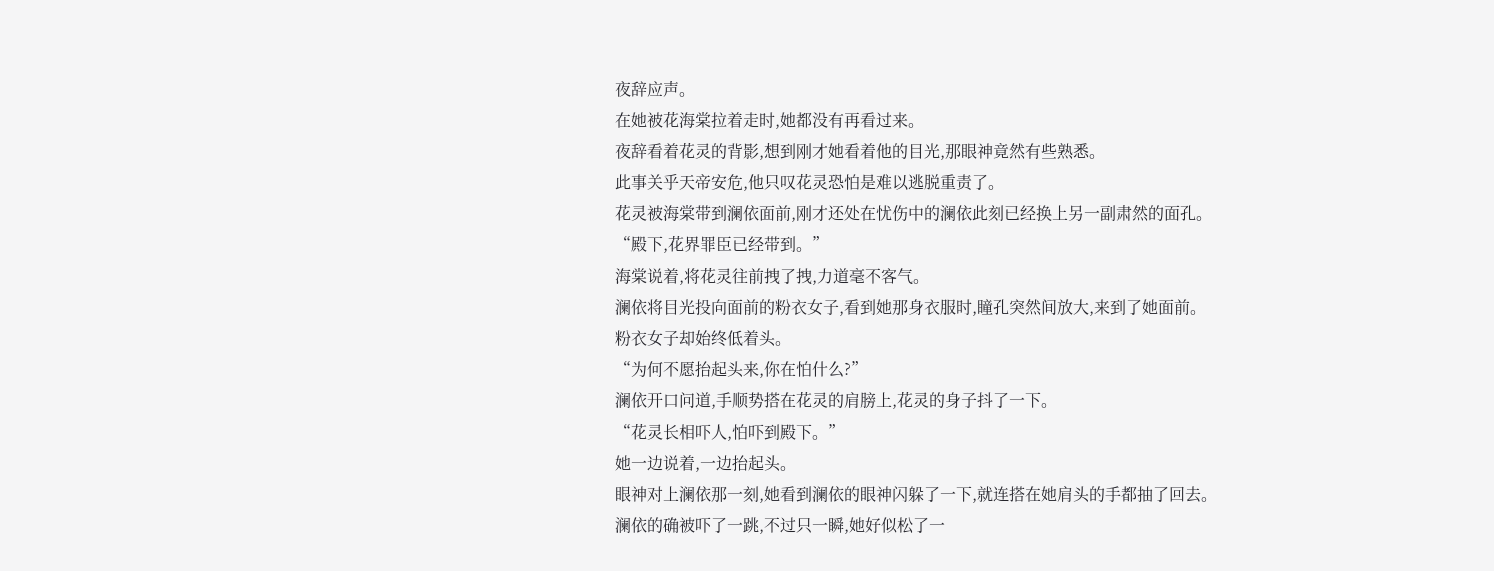夜辞应声。
在她被花海棠拉着走时,她都没有再看过来。
夜辞看着花灵的背影,想到刚才她看着他的目光,那眼神竟然有些熟悉。
此事关乎天帝安危,他只叹花灵恐怕是难以逃脱重责了。
花灵被海棠带到澜依面前,刚才还处在忧伤中的澜依此刻已经换上另一副肃然的面孔。
“殿下,花界罪臣已经带到。”
海棠说着,将花灵往前拽了拽,力道毫不客气。
澜依将目光投向面前的粉衣女子,看到她那身衣服时,瞳孔突然间放大,来到了她面前。
粉衣女子却始终低着头。
“为何不愿抬起头来,你在怕什么?”
澜依开口问道,手顺势搭在花灵的肩膀上,花灵的身子抖了一下。
“花灵长相吓人,怕吓到殿下。”
她一边说着,一边抬起头。
眼神对上澜依那一刻,她看到澜依的眼神闪躲了一下,就连搭在她肩头的手都抽了回去。
澜依的确被吓了一跳,不过只一瞬,她好似松了一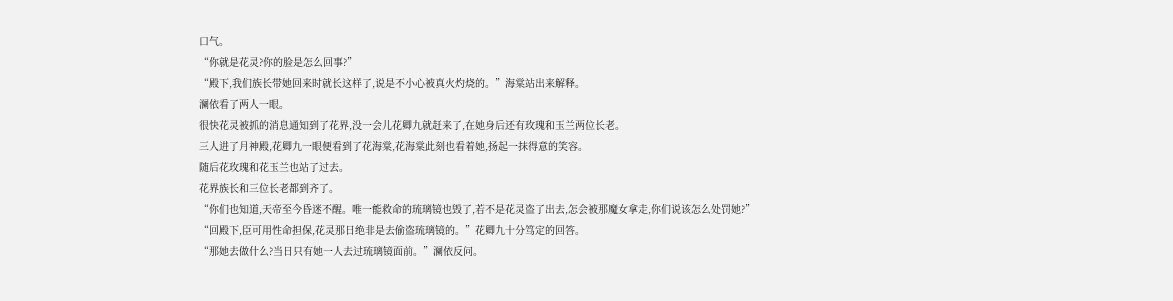口气。
“你就是花灵?你的脸是怎么回事?”
“殿下,我们族长带她回来时就长这样了,说是不小心被真火灼烧的。”海棠站出来解释。
澜依看了两人一眼。
很快花灵被抓的消息通知到了花界,没一会儿花卿九就赶来了,在她身后还有玫瑰和玉兰两位长老。
三人进了月神殿,花卿九一眼便看到了花海棠,花海棠此刻也看着她,扬起一抹得意的笑容。
随后花玫瑰和花玉兰也站了过去。
花界族长和三位长老都到齐了。
“你们也知道,天帝至今昏迷不醒。唯一能救命的琉璃镜也毁了,若不是花灵盗了出去,怎会被那魔女拿走,你们说该怎么处罚她?”
“回殿下,臣可用性命担保,花灵那日绝非是去偷盗琉璃镜的。”花卿九十分笃定的回答。
“那她去做什么?当日只有她一人去过琉璃镜面前。”澜依反问。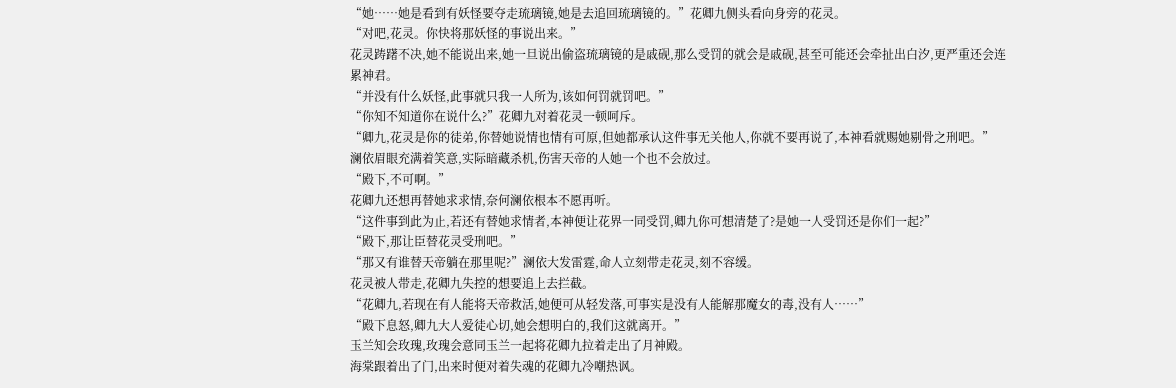“她……她是看到有妖怪要夺走琉璃镜,她是去追回琉璃镜的。”花卿九侧头看向身旁的花灵。
“对吧,花灵。你快将那妖怪的事说出来。”
花灵踌躇不决,她不能说出来,她一旦说出偷盗琉璃镜的是戚砚,那么受罚的就会是戚砚,甚至可能还会牵扯出白汐,更严重还会连累神君。
“并没有什么妖怪,此事就只我一人所为,该如何罚就罚吧。”
“你知不知道你在说什么?”花卿九对着花灵一顿呵斥。
“卿九,花灵是你的徒弟,你替她说情也情有可原,但她都承认这件事无关他人,你就不要再说了,本神看就赐她剔骨之刑吧。”
澜依眉眼充满着笑意,实际暗藏杀机,伤害天帝的人她一个也不会放过。
“殿下,不可啊。”
花卿九还想再替她求求情,奈何澜依根本不愿再听。
“这件事到此为止,若还有替她求情者,本神便让花界一同受罚,卿九你可想清楚了?是她一人受罚还是你们一起?”
“殿下,那让臣替花灵受刑吧。”
“那又有谁替天帝躺在那里呢?”澜依大发雷霆,命人立刻带走花灵,刻不容缓。
花灵被人带走,花卿九失控的想要追上去拦截。
“花卿九,若现在有人能将天帝救活,她便可从轻发落,可事实是没有人能解那魔女的毒,没有人……”
“殿下息怒,卿九大人爱徒心切,她会想明白的,我们这就离开。”
玉兰知会玫瑰,玫瑰会意同玉兰一起将花卿九拉着走出了月神殿。
海棠跟着出了门,出来时便对着失魂的花卿九冷嘲热讽。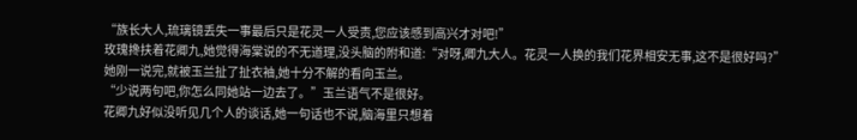“族长大人,琉璃镜丢失一事最后只是花灵一人受责,您应该感到高兴才对吧!”
玫瑰搀扶着花卿九,她觉得海棠说的不无道理,没头脑的附和道:“对呀,卿九大人。花灵一人换的我们花界相安无事,这不是很好吗?”
她刚一说完,就被玉兰扯了扯衣袖,她十分不解的看向玉兰。
“少说两句吧,你怎么同她站一边去了。”玉兰语气不是很好。
花卿九好似没听见几个人的谈话,她一句话也不说,脑海里只想着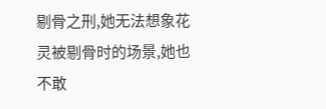剔骨之刑,她无法想象花灵被剔骨时的场景,她也不敢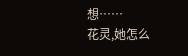想……
花灵,她怎么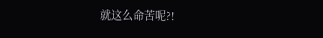就这么命苦呢?!